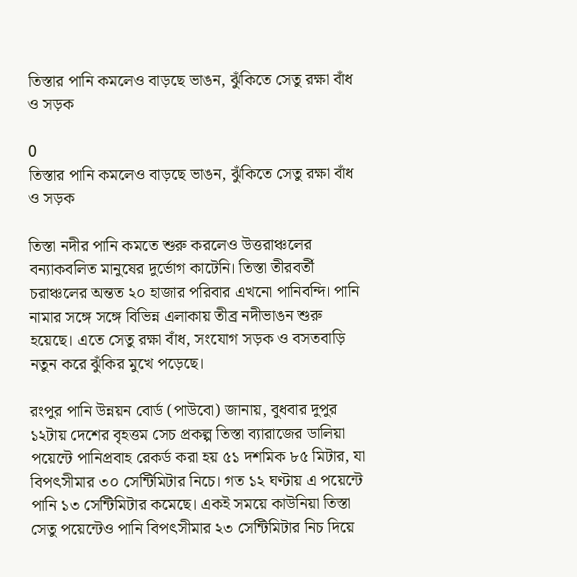তিস্তার পানি কমলেও বাড়ছে ভাঙন, ঝুঁকিতে সেতু রক্ষা বাঁধ ও সড়ক

0
তিস্তার পানি কমলেও বাড়ছে ভাঙন, ঝুঁকিতে সেতু রক্ষা বাঁধ ও সড়ক

তিস্তা নদীর পানি কমতে শুরু করলেও উত্তরাঞ্চলের বন্যাকবলিত মানুষের দুর্ভোগ কাটেনি। তিস্তা তীরবর্তী চরাঞ্চলের অন্তত ২০ হাজার পরিবার এখনো পানিবন্দি। পানি নামার সঙ্গে সঙ্গে বিভিন্ন এলাকায় তীব্র নদীভাঙন শুরু হয়েছে। এতে সেতু রক্ষা বাঁধ, সংযোগ সড়ক ও বসতবাড়ি নতুন করে ঝুঁকির মুখে পড়েছে।

রংপুর পানি উন্নয়ন বোর্ড (পাউবো) জানায়, বুধবার দুপুর ১২টায় দেশের বৃহত্তম সেচ প্রকল্প তিস্তা ব্যারাজের ডালিয়া পয়েন্টে পানিপ্রবাহ রেকর্ড করা হয় ৫১ দশমিক ৮৫ মিটার, যা বিপৎসীমার ৩০ সেন্টিমিটার নিচে। গত ১২ ঘণ্টায় এ পয়েন্টে পানি ১৩ সেন্টিমিটার কমেছে। একই সময়ে কাউনিয়া তিস্তা সেতু পয়েন্টেও পানি বিপৎসীমার ২৩ সেন্টিমিটার নিচ দিয়ে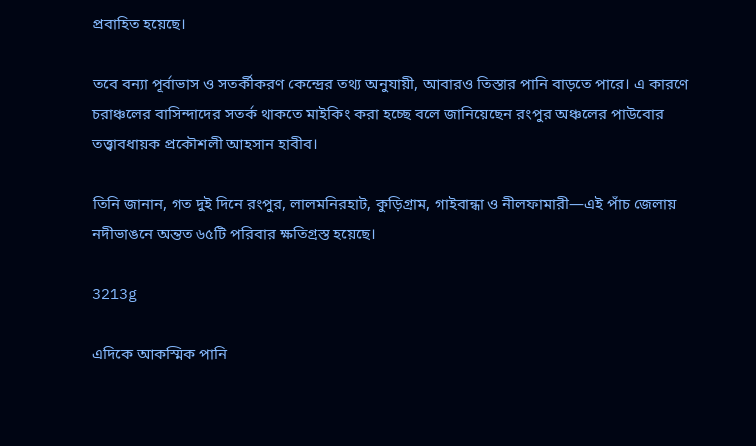প্রবাহিত হয়েছে।

তবে বন্যা পূর্বাভাস ও সতর্কীকরণ কেন্দ্রের তথ্য অনুযায়ী, আবারও তিস্তার পানি বাড়তে পারে। এ কারণে চরাঞ্চলের বাসিন্দাদের সতর্ক থাকতে মাইকিং করা হচ্ছে বলে জানিয়েছেন রংপুর অঞ্চলের পাউবোর তত্ত্বাবধায়ক প্রকৌশলী আহসান হাবীব।

তিনি জানান, গত দুই দিনে রংপুর, লালমনিরহাট, কুড়িগ্রাম, গাইবান্ধা ও নীলফামারী—এই পাঁচ জেলায় নদীভাঙনে অন্তত ৬৫টি পরিবার ক্ষতিগ্রস্ত হয়েছে।

3213g

এদিকে আকস্মিক পানি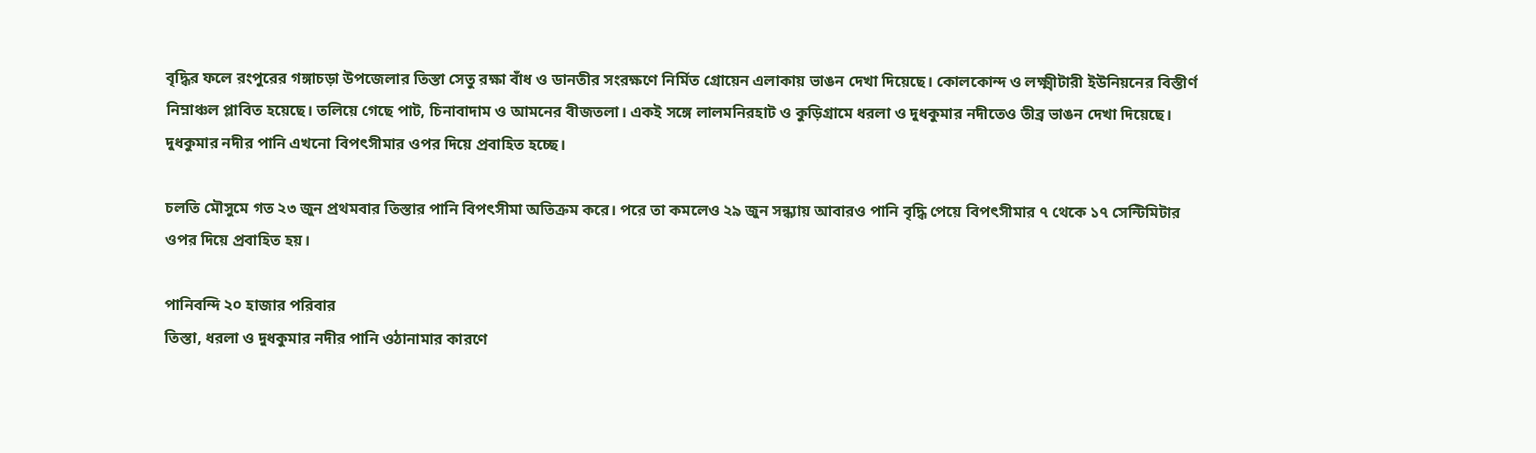বৃদ্ধির ফলে রংপুরের গঙ্গাচড়া উপজেলার তিস্তা সেতু রক্ষা বাঁধ ও ডানতীর সংরক্ষণে নির্মিত গ্রোয়েন এলাকায় ভাঙন দেখা দিয়েছে। কোলকোন্দ ও লক্ষ্মীটারী ইউনিয়নের বিস্তীর্ণ নিম্নাঞ্চল প্লাবিত হয়েছে। তলিয়ে গেছে পাট, চিনাবাদাম ও আমনের বীজতলা। একই সঙ্গে লালমনিরহাট ও কুড়িগ্রামে ধরলা ও দুধকুমার নদীতেও তীব্র ভাঙন দেখা দিয়েছে। দুধকুমার নদীর পানি এখনো বিপৎসীমার ওপর দিয়ে প্রবাহিত হচ্ছে।

চলতি মৌসুমে গত ২৩ জুন প্রথমবার তিস্তার পানি বিপৎসীমা অতিক্রম করে। পরে তা কমলেও ২৯ জুন সন্ধ্যায় আবারও পানি বৃদ্ধি পেয়ে বিপৎসীমার ৭ থেকে ১৭ সেন্টিমিটার ওপর দিয়ে প্রবাহিত হয়।

পানিবন্দি ২০ হাজার পরিবার
তিস্তা, ধরলা ও দুধকুমার নদীর পানি ওঠানামার কারণে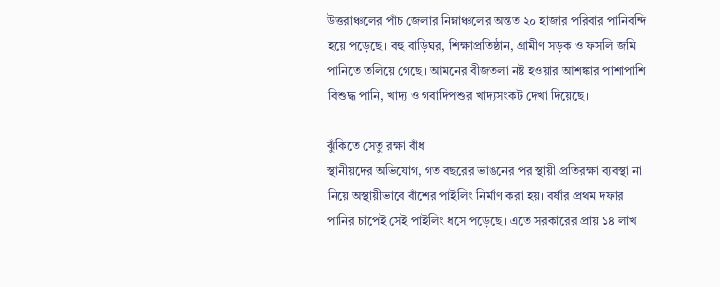উত্তরাঞ্চলের পাঁচ জেলার নিম্নাঞ্চলের অন্তত ২০ হাজার পরিবার পানিবন্দি হয়ে পড়েছে। বহু বাড়িঘর, শিক্ষাপ্রতিষ্ঠান, গ্রামীণ সড়ক ও ফসলি জমি পানিতে তলিয়ে গেছে। আমনের বীজতলা নষ্ট হওয়ার আশঙ্কার পাশাপাশি বিশুদ্ধ পানি, খাদ্য ও গবাদিপশুর খাদ্যসংকট দেখা দিয়েছে।

ঝুঁকিতে সেতু রক্ষা বাঁধ
স্থানীয়দের অভিযোগ, গত বছরের ভাঙনের পর স্থায়ী প্রতিরক্ষা ব্যবস্থা না নিয়ে অস্থায়ীভাবে বাঁশের পাইলিং নির্মাণ করা হয়। বর্ষার প্রথম দফার পানির চাপেই সেই পাইলিং ধসে পড়েছে। এতে সরকারের প্রায় ১৪ লাখ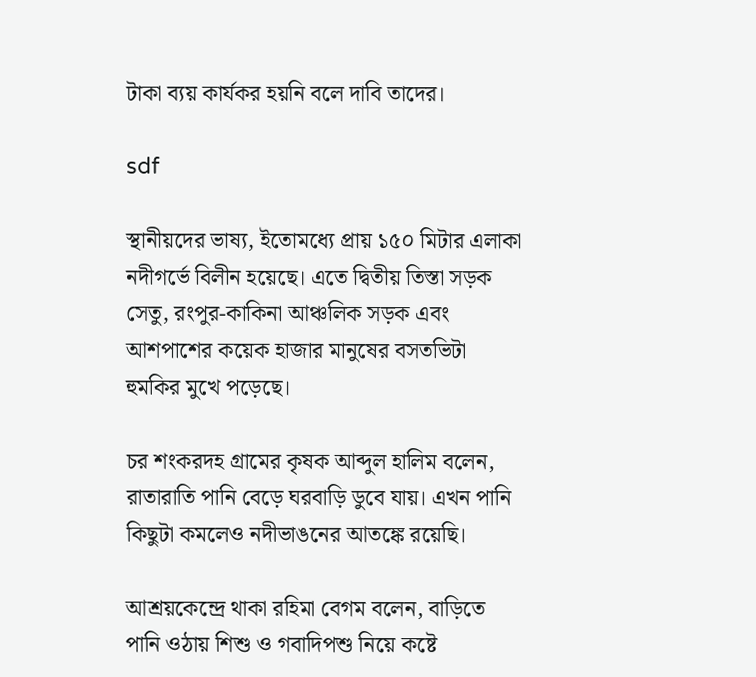টাকা ব্যয় কার্যকর হয়নি বলে দাবি তাদের।

sdf

স্থানীয়দের ভাষ্য, ইতোমধ্যে প্রায় ১৫০ মিটার এলাকা নদীগর্ভে বিলীন হয়েছে। এতে দ্বিতীয় তিস্তা সড়ক সেতু, রংপুর-কাকিনা আঞ্চলিক সড়ক এবং আশপাশের কয়েক হাজার মানুষের বসতভিটা হুমকির মুখে পড়েছে।

চর শংকরদহ গ্রামের কৃষক আব্দুল হালিম বলেন, রাতারাতি পানি বেড়ে ঘরবাড়ি ডুবে যায়। এখন পানি কিছুটা কমলেও নদীভাঙনের আতঙ্কে রয়েছি।

আশ্রয়কেন্দ্রে থাকা রহিমা বেগম বলেন, বাড়িতে পানি ওঠায় শিশু ও গবাদিপশু নিয়ে কষ্টে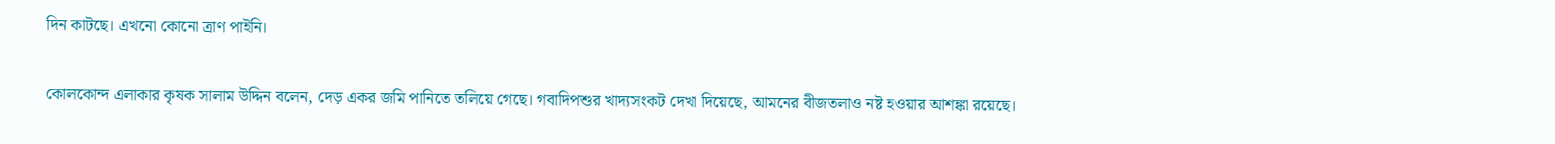দিন কাটছে। এখনো কোনো ত্রাণ পাইনি।

কোলকোন্দ এলাকার কৃষক সালাম উদ্দিন বলেন, দেড় একর জমি পানিতে তলিয়ে গেছে। গবাদিপশুর খাদ্যসংকট দেখা দিয়েছে, আমনের বীজতলাও নষ্ট হওয়ার আশঙ্কা রয়েছে।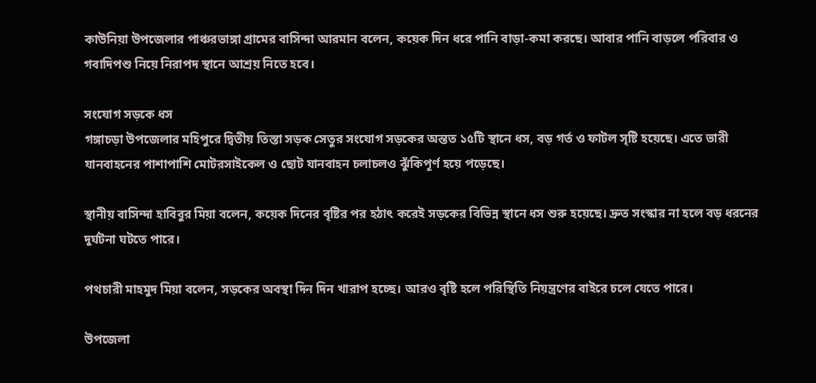কাউনিয়া উপজেলার পাঞ্চরভাঙ্গা গ্রামের বাসিন্দা আরমান বলেন, কয়েক দিন ধরে পানি বাড়া-কমা করছে। আবার পানি বাড়লে পরিবার ও গবাদিপশু নিয়ে নিরাপদ স্থানে আশ্রয় নিতে হবে।

সংযোগ সড়কে ধস
গঙ্গাচড়া উপজেলার মহিপুরে দ্বিতীয় তিস্তা সড়ক সেতুর সংযোগ সড়কের অন্তত ১৫টি স্থানে ধস, বড় গর্ত ও ফাটল সৃষ্টি হয়েছে। এতে ভারী যানবাহনের পাশাপাশি মোটরসাইকেল ও ছোট যানবাহন চলাচলও ঝুঁকিপূর্ণ হয়ে পড়েছে।

স্থানীয় বাসিন্দা হাবিবুর মিয়া বলেন, কয়েক দিনের বৃষ্টির পর হঠাৎ করেই সড়কের বিভিন্ন স্থানে ধস শুরু হয়েছে। দ্রুত সংস্কার না হলে বড় ধরনের দুর্ঘটনা ঘটতে পারে।

পথচারী মাহমুদ মিয়া বলেন, সড়কের অবস্থা দিন দিন খারাপ হচ্ছে। আরও বৃষ্টি হলে পরিস্থিতি নিয়ন্ত্রণের বাইরে চলে যেতে পারে।

উপজেলা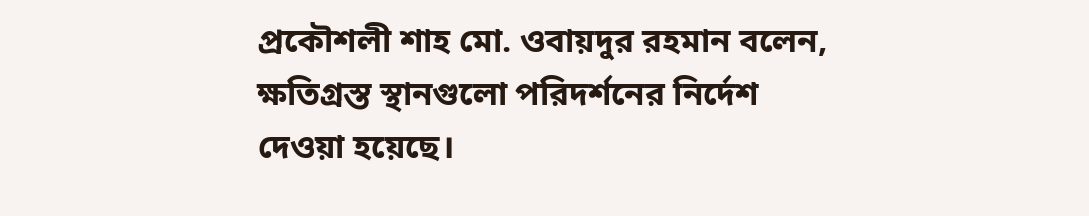প্রকৌশলী শাহ মো. ওবায়দুর রহমান বলেন, ক্ষতিগ্রস্ত স্থানগুলো পরিদর্শনের নির্দেশ দেওয়া হয়েছে।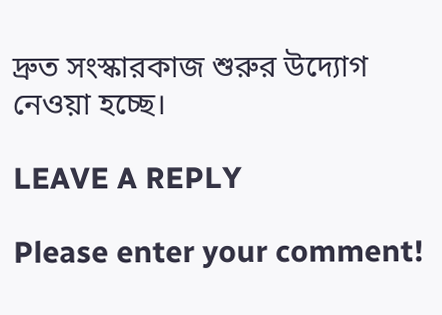দ্রুত সংস্কারকাজ শুরুর উদ্যোগ নেওয়া হচ্ছে।

LEAVE A REPLY

Please enter your comment!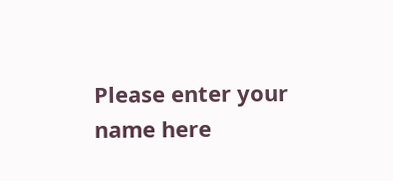Please enter your name here